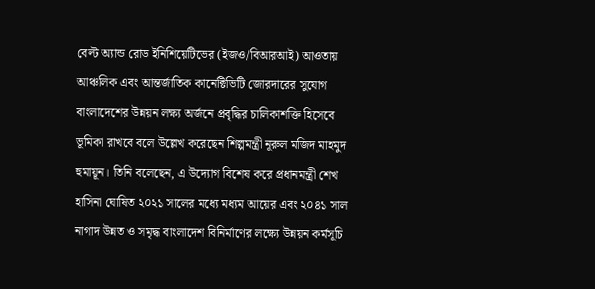বেল্ট অ্যান্ড রোড ইনিশিয়েটিভের (ইজও/বিআরআই) আওতায় আঞ্চলিক এবং আন্তর্জাতিক কানেক্টিভিটি জোরদারের সুযোগ বাংলাদেশের উন্নয়ন লক্ষ্য অর্জনে প্রবৃদ্ধির চালিকাশক্তি হিসেবে ভূমিকা রাখবে বলে উল্লেখ করেছেন শিল্পমন্ত্রী নূরুল মজিদ মাহমুদ হুমায়ূন। তিনি বলেছেন, এ উদ্যোগ বিশেষ করে প্রধানমন্ত্রী শেখ হাসিনা ঘোষিত ২০২১ সালের মধ্যে মধ্যম আয়ের এবং ২০৪১ সাল নাগাদ উন্নত ও সমৃদ্ধ বাংলাদেশ বিনির্মাণের লক্ষ্যে উন্নয়ন কর্মসূচি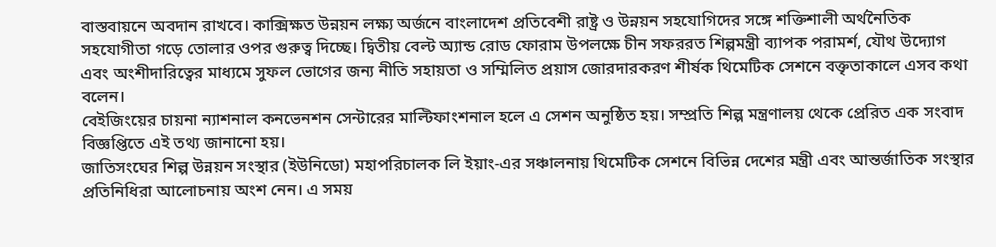বাস্তবায়নে অবদান রাখবে। কাক্সিক্ষত উন্নয়ন লক্ষ্য অর্জনে বাংলাদেশ প্রতিবেশী রাষ্ট্র ও উন্নয়ন সহযোগিদের সঙ্গে শক্তিশালী অর্থনৈতিক সহযোগীতা গড়ে তোলার ওপর গুরুত্ব দিচ্ছে। দ্বিতীয় বেল্ট অ্যান্ড রোড ফোরাম উপলক্ষে চীন সফররত শিল্পমন্ত্রী ব্যাপক পরামর্শ, যৌথ উদ্যোগ এবং অংশীদারিত্বের মাধ্যমে সুফল ভোগের জন্য নীতি সহায়তা ও সম্মিলিত প্রয়াস জোরদারকরণ শীর্ষক থিমেটিক সেশনে বক্তৃতাকালে এসব কথা বলেন।
বেইজিংয়ের চায়না ন্যাশনাল কনভেনশন সেন্টারের মাল্টিফাংশনাল হলে এ সেশন অনুষ্ঠিত হয়। সম্প্রতি শিল্প মন্ত্রণালয় থেকে প্রেরিত এক সংবাদ বিজ্ঞপ্তিতে এই তথ্য জানানো হয়।
জাতিসংঘের শিল্প উন্নয়ন সংস্থার (ইউনিডো) মহাপরিচালক লি ইয়াং-এর সঞ্চালনায় থিমেটিক সেশনে বিভিন্ন দেশের মন্ত্রী এবং আন্তর্জাতিক সংস্থার প্রতিনিধিরা আলোচনায় অংশ নেন। এ সময়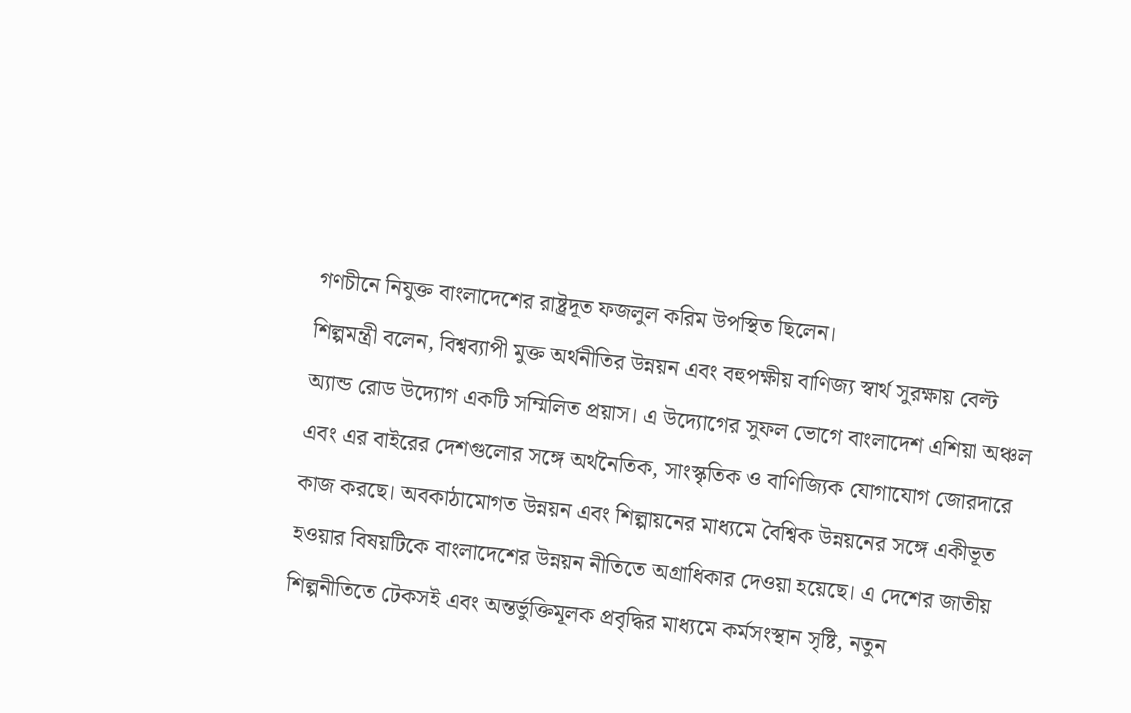গণচীনে নিযুক্ত বাংলাদেশের রাষ্ট্রদূত ফজলুল করিম উপস্থিত ছিলেন।
শিল্পমন্ত্রী বলেন, বিশ্বব্যাপী মুক্ত অর্থনীতির উন্নয়ন এবং বহুপক্ষীয় বাণিজ্য স্বার্থ সুরক্ষায় বেল্ট অ্যান্ড রোড উদ্যোগ একটি সম্মিলিত প্রয়াস। এ উদ্যোগের সুফল ভোগে বাংলাদেশ এশিয়া অঞ্চল এবং এর বাইরের দেশগুলোর সঙ্গে অর্থনৈতিক, সাংস্কৃতিক ও বাণিজ্যিক যোগাযোগ জোরদারে কাজ করছে। অবকাঠামোগত উন্নয়ন এবং শিল্পায়নের মাধ্যমে বৈশ্বিক উন্নয়নের সঙ্গে একীভূত হওয়ার বিষয়টিকে বাংলাদেশের উন্নয়ন নীতিতে অগ্রাধিকার দেওয়া হয়েছে। এ দেশের জাতীয় শিল্পনীতিতে টেকসই এবং অন্তর্ভুক্তিমূলক প্রবৃদ্ধির মাধ্যমে কর্মসংস্থান সৃষ্টি, নতুন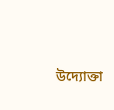উদ্যোক্তা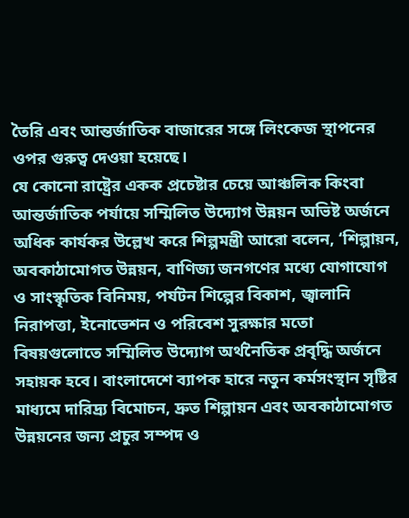তৈরি এবং আন্তর্জাতিক বাজারের সঙ্গে লিংকেজ স্থাপনের ওপর গুরুত্ব দেওয়া হয়েছে।
যে কোনো রাষ্ট্রের একক প্রচেষ্টার চেয়ে আঞ্চলিক কিংবা আন্তর্জাতিক পর্যায়ে সম্মিলিত উদ্যোগ উন্নয়ন অভিষ্ট অর্জনে অধিক কার্যকর উল্লেখ করে শিল্পমন্ত্রী আরো বলেন, ‘শিল্পায়ন, অবকাঠামোগত উন্নয়ন, বাণিজ্য জনগণের মধ্যে যোগাযোগ ও সাংস্কৃতিক বিনিময়, পর্যটন শিল্পের বিকাশ, জ্বালানি নিরাপত্তা, ইনোভেশন ও পরিবেশ সুরক্ষার মতো বিষয়গুলোতে সম্মিলিত উদ্যোগ অর্থনৈতিক প্রবৃদ্ধি অর্জনে সহায়ক হবে। বাংলাদেশে ব্যাপক হারে নতুন কর্মসংস্থান সৃষ্টির মাধ্যমে দারিদ্র্য বিমোচন, দ্রুত শিল্পায়ন এবং অবকাঠামোগত উন্নয়নের জন্য প্রচুর সম্পদ ও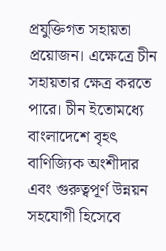প্রযুক্তিগত সহায়তা প্রয়োজন। এক্ষেত্রে চীন সহায়তার ক্ষেত্র করতে পারে। চীন ইতোমধ্যে বাংলাদেশে বৃহৎ বাণিজ্যিক অংশীদার এবং গুরুত্বপূর্ণ উন্নয়ন সহযোগী হিসেবে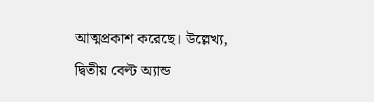আত্মপ্রকাশ করেছে। উল্লেখ্য, দ্বিতীয় বেল্ট অ্যান্ড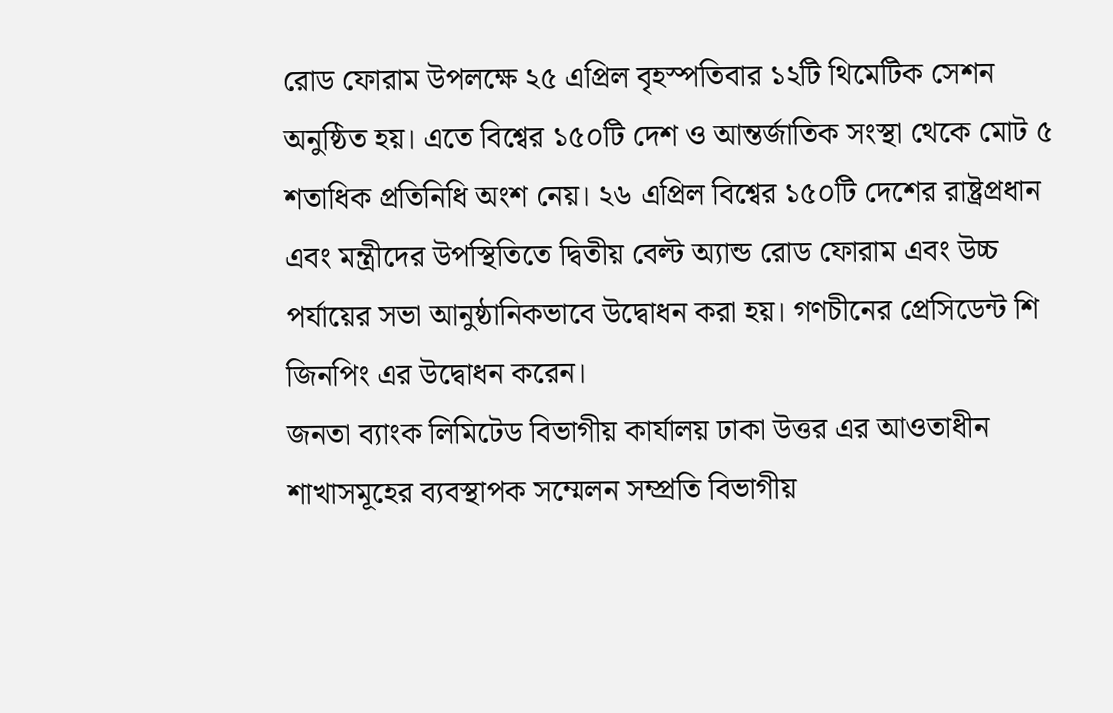রোড ফোরাম উপলক্ষে ২৫ এপ্রিল বৃহস্পতিবার ১২টি থিমেটিক সেশন অনুষ্ঠিত হয়। এতে বিশ্বের ১৫০টি দেশ ও আন্তর্জাতিক সংস্থা থেকে মোট ৫ শতাধিক প্রতিনিধি অংশ নেয়। ২৬ এপ্রিল বিশ্বের ১৫০টি দেশের রাষ্ট্রপ্রধান এবং মন্ত্রীদের উপস্থিতিতে দ্বিতীয় বেল্ট অ্যান্ড রোড ফোরাম এবং উচ্চ পর্যায়ের সভা আনুষ্ঠানিকভাবে উদ্বোধন করা হয়। গণচীনের প্রেসিডেন্ট শি জিনপিং এর উদ্বোধন করেন।
জনতা ব্যাংক লিমিটেড বিভাগীয় কার্যালয় ঢাকা উত্তর এর আওতাধীন শাখাসমূহের ব্যবস্থাপক সম্মেলন সম্প্রতি বিভাগীয়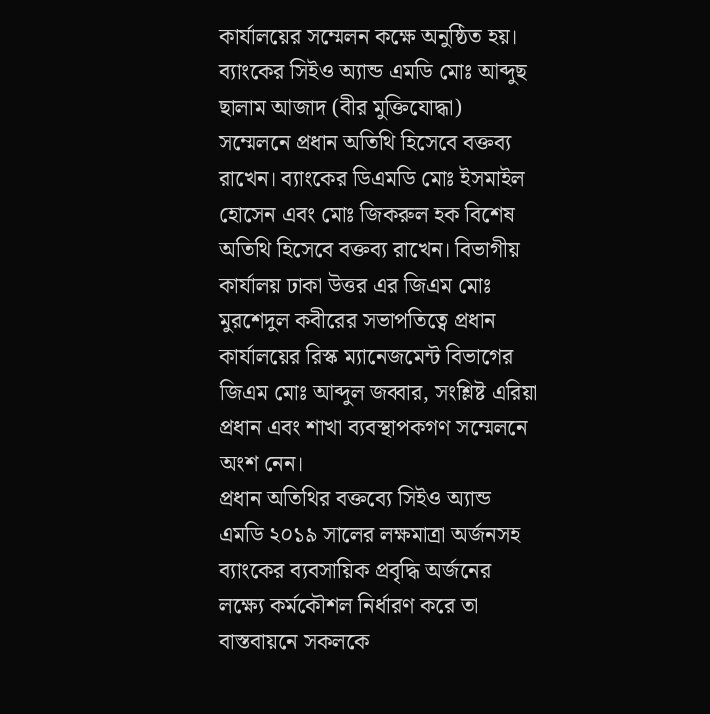কার্যালয়ের সম্মেলন কক্ষে অনুষ্ঠিত হয়। ব্যাংকের সিইও অ্যান্ড এমডি মোঃ আব্দুছ ছালাম আজাদ (বীর মুক্তিযোদ্ধা) সম্মেলনে প্রধান অতিথি হিসেবে বক্তব্য রাখেন। ব্যাংকের ডিএমডি মোঃ ইসমাইল হোসেন এবং মোঃ জিকরুল হক বিশেষ অতিথি হিসেবে বক্তব্য রাখেন। বিভাগীয় কার্যালয় ঢাকা উত্তর এর জিএম মোঃ মুরশেদুল কবীরের সভাপতিত্বে প্রধান কার্যালয়ের রিস্ক ম্যানেজমেন্ট বিভাগের জিএম মোঃ আব্দুল জব্বার, সংশ্লিষ্ট এরিয়া প্রধান এবং শাখা ব্যবস্থাপকগণ সম্মেলনে অংশ নেন।
প্রধান অতিথির বক্তব্যে সিইও অ্যান্ড এমডি ২০১৯ সালের লক্ষমাত্রা অর্জনসহ ব্যাংকের ব্যবসায়িক প্রবৃদ্ধি অর্জনের লক্ষ্যে কর্মকৌশল নির্ধারণ করে তা বাস্তবায়নে সকলকে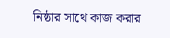নিষ্ঠার সাথে কাজ করার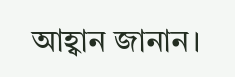আহ্বান জানান।